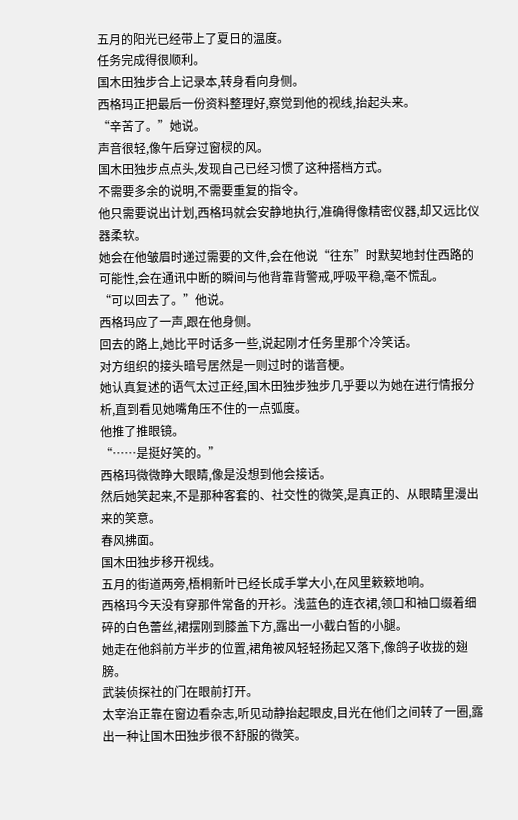五月的阳光已经带上了夏日的温度。
任务完成得很顺利。
国木田独步合上记录本,转身看向身侧。
西格玛正把最后一份资料整理好,察觉到他的视线,抬起头来。
“辛苦了。”她说。
声音很轻,像午后穿过窗棂的风。
国木田独步点点头,发现自己已经习惯了这种搭档方式。
不需要多余的说明,不需要重复的指令。
他只需要说出计划,西格玛就会安静地执行,准确得像精密仪器,却又远比仪器柔软。
她会在他皱眉时递过需要的文件,会在他说“往东”时默契地封住西路的可能性,会在通讯中断的瞬间与他背靠背警戒,呼吸平稳,毫不慌乱。
“可以回去了。”他说。
西格玛应了一声,跟在他身侧。
回去的路上,她比平时话多一些,说起刚才任务里那个冷笑话。
对方组织的接头暗号居然是一则过时的谐音梗。
她认真复述的语气太过正经,国木田独步独步几乎要以为她在进行情报分析,直到看见她嘴角压不住的一点弧度。
他推了推眼镜。
“……是挺好笑的。”
西格玛微微睁大眼睛,像是没想到他会接话。
然后她笑起来,不是那种客套的、社交性的微笑,是真正的、从眼睛里漫出来的笑意。
春风拂面。
国木田独步移开视线。
五月的街道两旁,梧桐新叶已经长成手掌大小,在风里簌簌地响。
西格玛今天没有穿那件常备的开衫。浅蓝色的连衣裙,领口和袖口缀着细碎的白色蕾丝,裙摆刚到膝盖下方,露出一小截白皙的小腿。
她走在他斜前方半步的位置,裙角被风轻轻扬起又落下,像鸽子收拢的翅膀。
武装侦探社的门在眼前打开。
太宰治正靠在窗边看杂志,听见动静抬起眼皮,目光在他们之间转了一圈,露出一种让国木田独步很不舒服的微笑。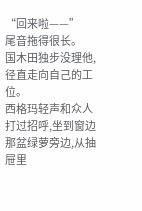“回来啦——”
尾音拖得很长。
国木田独步没理他,径直走向自己的工位。
西格玛轻声和众人打过招呼,坐到窗边那盆绿萝旁边,从抽屉里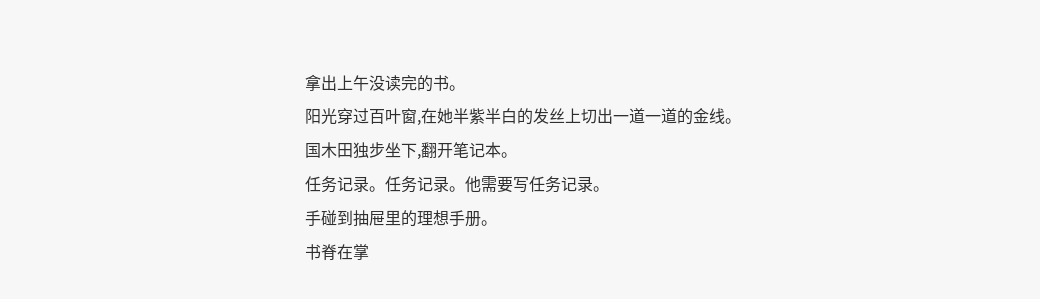拿出上午没读完的书。
阳光穿过百叶窗,在她半紫半白的发丝上切出一道一道的金线。
国木田独步坐下,翻开笔记本。
任务记录。任务记录。他需要写任务记录。
手碰到抽屉里的理想手册。
书脊在掌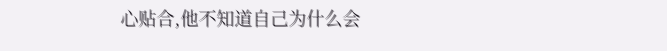心贴合,他不知道自己为什么会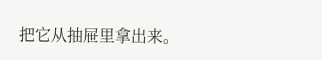把它从抽屉里拿出来。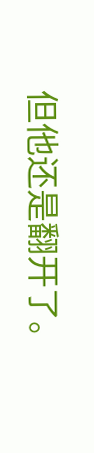但他还是翻开了。